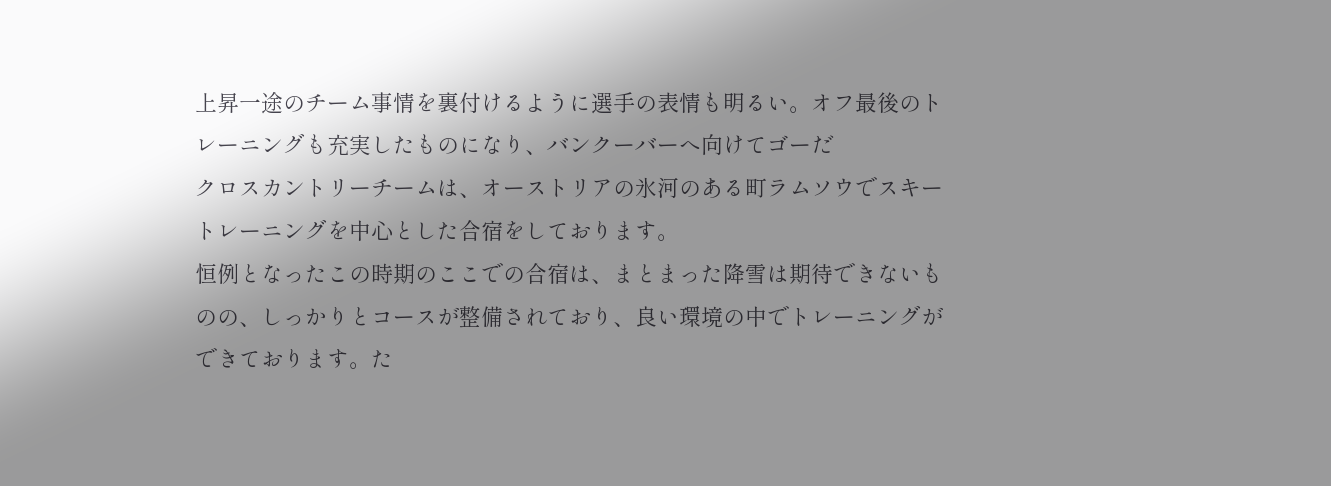上昇一途のチーム事情を裏付けるように選手の表情も明るい。オフ最後のトレーニングも充実したものになり、バンクーバーへ向けてゴーだ
クロスカントリーチームは、オーストリアの氷河のある町ラムソウでスキートレーニングを中心とした合宿をしております。
恒例となったこの時期のここでの合宿は、まとまった降雪は期待できないものの、しっかりとコースが整備されており、良い環境の中でトレーニングができております。た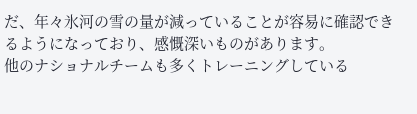だ、年々氷河の雪の量が減っていることが容易に確認できるようになっており、感慨深いものがあります。
他のナショナルチームも多くトレーニングしている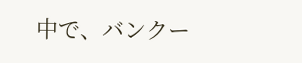中で、バンクー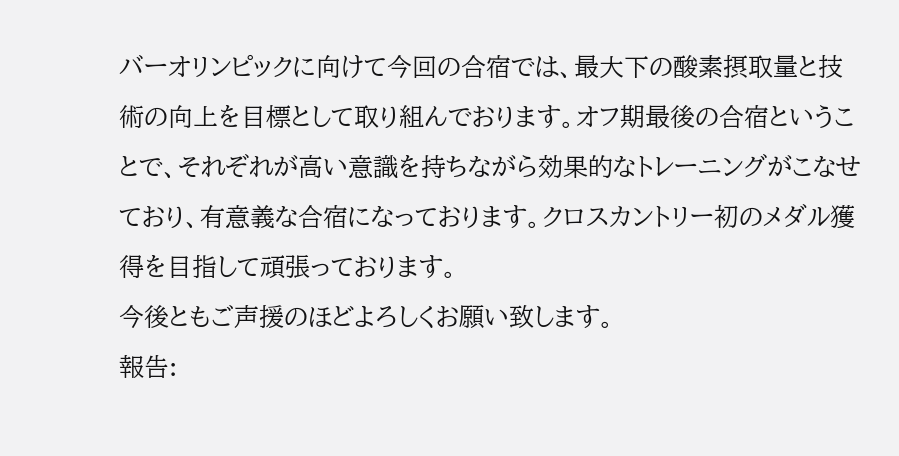バーオリンピックに向けて今回の合宿では、最大下の酸素摂取量と技術の向上を目標として取り組んでおります。オフ期最後の合宿ということで、それぞれが高い意識を持ちながら効果的なトレーニングがこなせており、有意義な合宿になっております。クロスカントリー初のメダル獲得を目指して頑張っております。
今後ともご声援のほどよろしくお願い致します。
報告: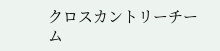クロスカントリーチーム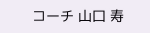コーチ 山口 寿